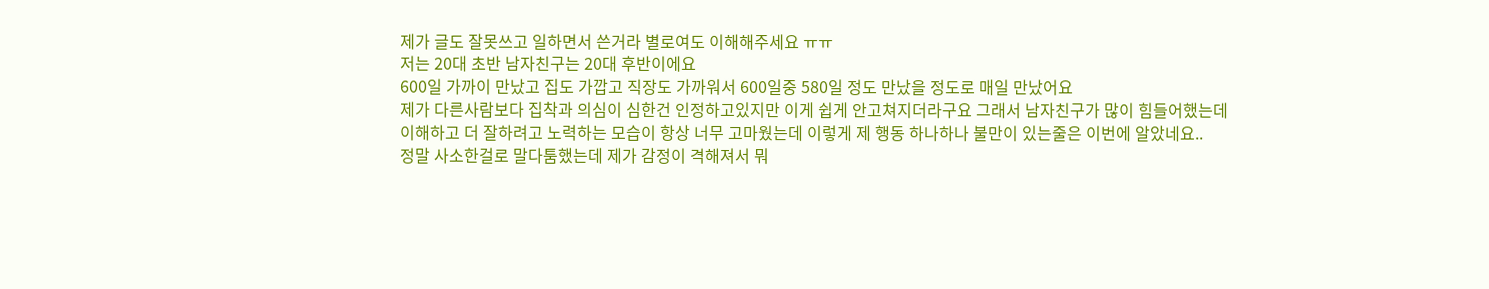제가 글도 잘못쓰고 일하면서 쓴거라 별로여도 이해해주세요 ㅠㅠ
저는 20대 초반 남자친구는 20대 후반이에요
600일 가까이 만났고 집도 가깝고 직장도 가까워서 600일중 580일 정도 만났을 정도로 매일 만났어요
제가 다른사람보다 집착과 의심이 심한건 인정하고있지만 이게 쉽게 안고쳐지더라구요 그래서 남자친구가 많이 힘들어했는데 이해하고 더 잘하려고 노력하는 모습이 항상 너무 고마웠는데 이렇게 제 행동 하나하나 불만이 있는줄은 이번에 알았네요..
정말 사소한걸로 말다툼했는데 제가 감정이 격해져서 뭐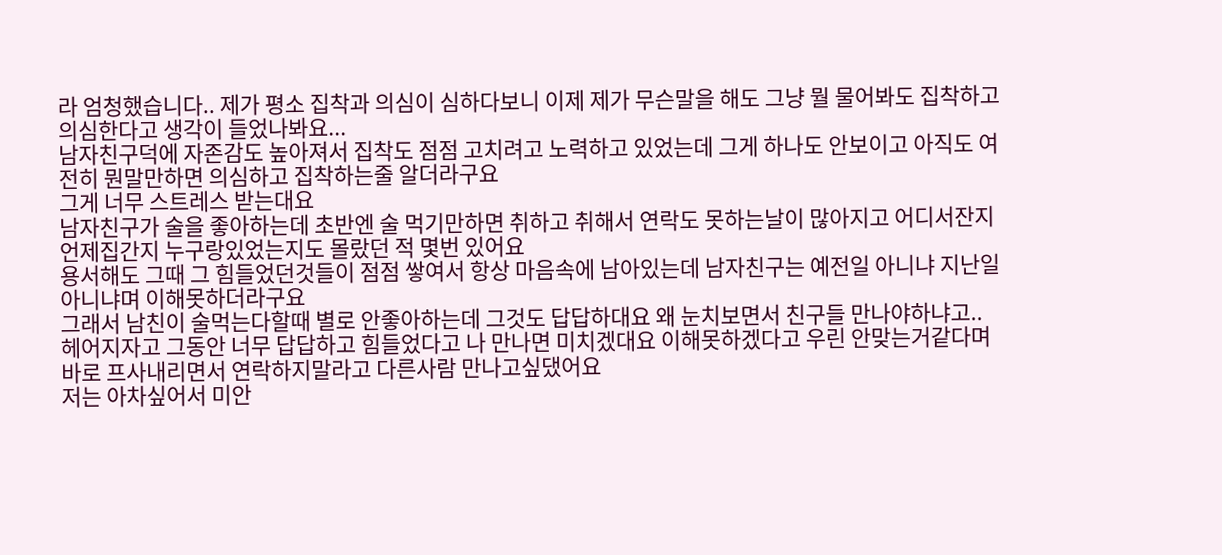라 엄청했습니다.. 제가 평소 집착과 의심이 심하다보니 이제 제가 무슨말을 해도 그냥 뭘 물어봐도 집착하고 의심한다고 생각이 들었나봐요...
남자친구덕에 자존감도 높아져서 집착도 점점 고치려고 노력하고 있었는데 그게 하나도 안보이고 아직도 여전히 뭔말만하면 의심하고 집착하는줄 알더라구요
그게 너무 스트레스 받는대요
남자친구가 술을 좋아하는데 초반엔 술 먹기만하면 취하고 취해서 연락도 못하는날이 많아지고 어디서잔지 언제집간지 누구랑있었는지도 몰랐던 적 몇번 있어요
용서해도 그때 그 힘들었던것들이 점점 쌓여서 항상 마음속에 남아있는데 남자친구는 예전일 아니냐 지난일 아니냐며 이해못하더라구요
그래서 남친이 술먹는다할때 별로 안좋아하는데 그것도 답답하대요 왜 눈치보면서 친구들 만나야하냐고..
헤어지자고 그동안 너무 답답하고 힘들었다고 나 만나면 미치겠대요 이해못하겠다고 우린 안맞는거같다며
바로 프사내리면서 연락하지말라고 다른사람 만나고싶댔어요
저는 아차싶어서 미안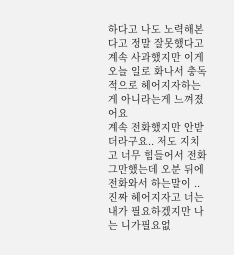하다고 나도 노력해본다고 정말 잘못했다고 계속 사과했지만 이게 오늘 일로 화나서 충독적으로 헤어지자하는게 아니라는게 느껴졌어요
계속 전화했지만 안받더라구요.. 저도 지치고 너무 힘들어서 전화그만했는데 오분 뒤에 전화와서 하는말이 ..
진짜 헤어지자고 너는 내가 필요하겠지만 나는 니가필요없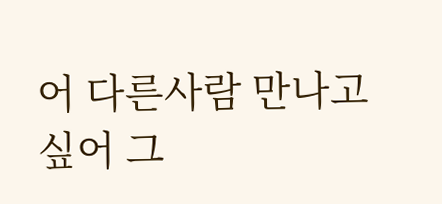어 다른사람 만나고싶어 그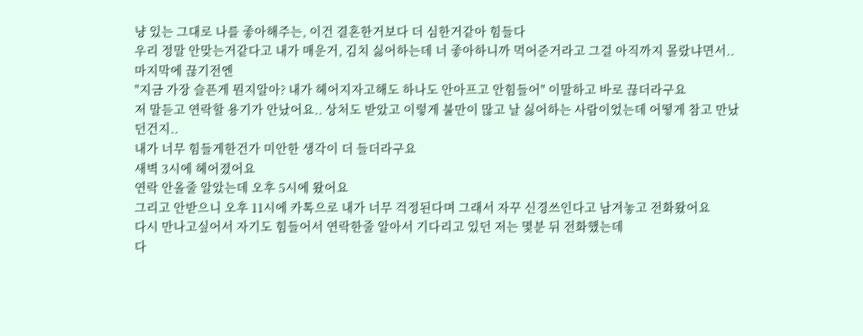냥 있는 그대로 나를 좋아해주는, 이건 결혼한거보다 더 심한거같아 힘들다
우리 정말 안맞는거같다고 내가 매운거, 김치 싫어하는데 너 좋아하니까 먹어준거라고 그걸 아직까지 몰랐냐면서..
마지막에 끊기전엔
"지금 가장 슬픈게 뭔지알아? 내가 헤어지자고해도 하나도 안아프고 안힘들어" 이말하고 바로 끊더라구요
저 말듣고 연락할 용기가 안났어요.. 상처도 받았고 이렇게 불만이 많고 날 싫어하는 사람이었는데 어떻게 참고 만났던건지..
내가 너무 힘들게한건가 미안한 생각이 더 들더라구요
새벽 3시에 헤어졌어요
연락 안올줄 알았는데 오후 5시에 왔어요
그리고 안받으니 오후 11시에 카톡으로 내가 너무 걱정된다며 그래서 자꾸 신경쓰인다고 남겨놓고 전화왔어요
다시 만나고싶어서 자기도 힘들어서 연락한줄 알아서 기다리고 있던 저는 몇분 뒤 전화했는데
다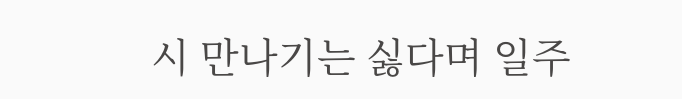시 만나기는 싫다며 일주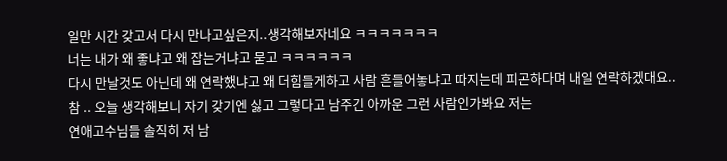일만 시간 갖고서 다시 만나고싶은지..생각해보자네요 ㅋㅋㅋㅋㅋㅋㅋ
너는 내가 왜 좋냐고 왜 잡는거냐고 묻고 ㅋㅋㅋㅋㅋㅋ
다시 만날것도 아닌데 왜 연락했냐고 왜 더힘들게하고 사람 흔들어놓냐고 따지는데 피곤하다며 내일 연락하겠대요..
참 .. 오늘 생각해보니 자기 갖기엔 싫고 그렇다고 남주긴 아까운 그런 사람인가봐요 저는
연애고수님들 솔직히 저 남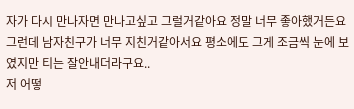자가 다시 만나자면 만나고싶고 그럴거같아요 정말 너무 좋아했거든요
그런데 남자친구가 너무 지친거같아서요 평소에도 그게 조금씩 눈에 보였지만 티는 잘안내더라구요..
저 어떻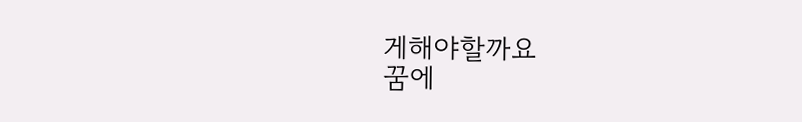게해야할까요
꿈에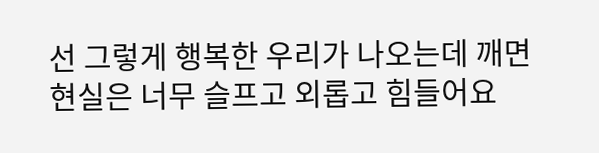선 그렇게 행복한 우리가 나오는데 깨면 현실은 너무 슬프고 외롭고 힘들어요